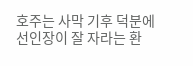호주는 사막 기후 덕분에 선인장이 잘 자라는 환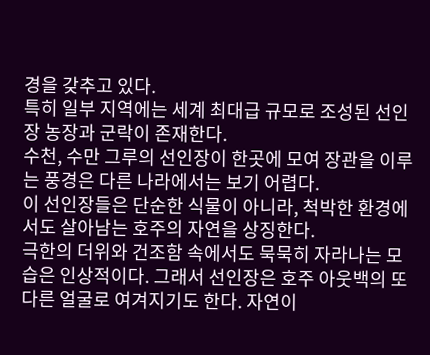경을 갖추고 있다.
특히 일부 지역에는 세계 최대급 규모로 조성된 선인장 농장과 군락이 존재한다.
수천, 수만 그루의 선인장이 한곳에 모여 장관을 이루는 풍경은 다른 나라에서는 보기 어렵다.
이 선인장들은 단순한 식물이 아니라, 척박한 환경에서도 살아남는 호주의 자연을 상징한다.
극한의 더위와 건조함 속에서도 묵묵히 자라나는 모습은 인상적이다. 그래서 선인장은 호주 아웃백의 또 다른 얼굴로 여겨지기도 한다. 자연이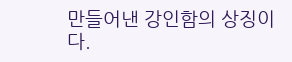만들어낸 강인함의 상징이다.